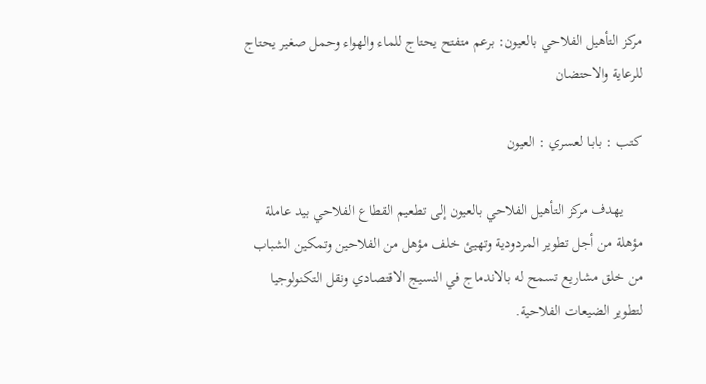مركز التأهيل الفلاحي بالعيون: برعم متفتح يحتاج للماء والهواء وحمل صغير يحتاج للرعاية والاحتضان

كتب : بابـا لعسري : العيون

     يهدف مركز التأهيل الفلاحي بالعيون إلى تطعيم القطاع الفلاحي بيد عاملة مؤهلة من أجل تطوير المردودية وتهيئ خلف مؤهل من الفلاحين وتمكين الشباب من خلق مشاريع تسمح له بالاندماج في النسيج الاقتصادي ونقل التكنولوجيا لتطوير الضيعات الفلاحية.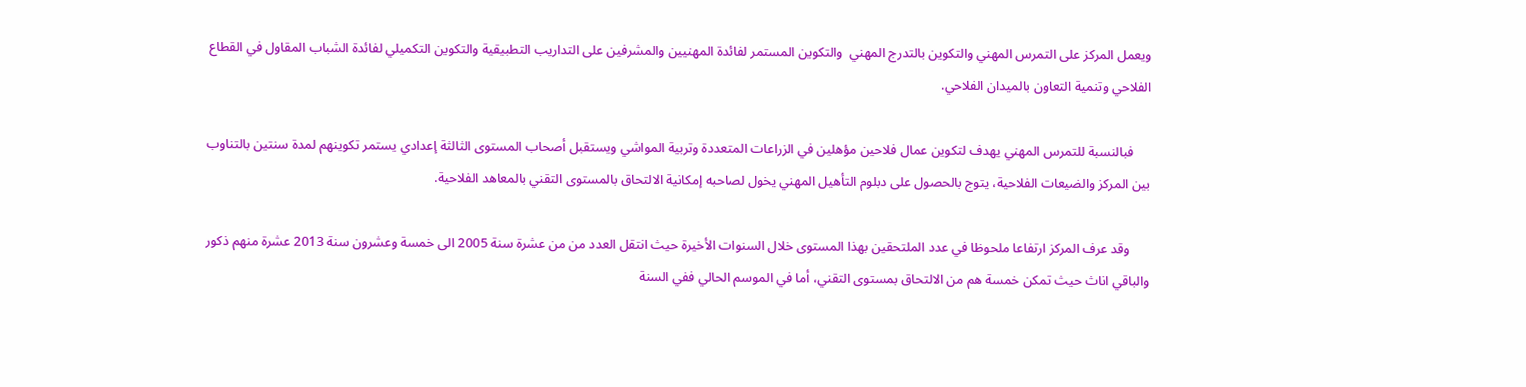ويعمل المركز على التمرس المهني والتكوين بالتدرج المهني  والتكوين المستمر لفائدة المهنيين والمشرفين على التداريب التطبيقية والتكوين التكميلي لفائدة الشباب المقاول في القطاع الفلاحي وتنمية التعاون بالميدان الفلاحي.

     فبالنسبة للتمرس المهني يهدف لتكوين عمال فلاحين مؤهلين في الزراعات المتعددة وتربية المواشي ويستقبل أصحاب المستوى الثالثة إعدادي يستمر تكوينهم لمدة سنتين بالتناوب بين المركز والضيعات الفلاحية، يتوج بالحصول على دبلوم التأهيل المهني يخول لصاحبه إمكانية الالتحاق بالمستوى التقني بالمعاهد الفلاحية.

      وقد عرف المركز ارتفاعا ملحوظا في عدد الملتحقين بهذا المستوى خلال السنوات الأخيرة حيث انتقل العدد من من عشرة سنة 2005 الى خمسة وعشرون سنة 2013 عشرة منهم ذكور والباقي اناث حيث تمكن خمسة هم من الالتحاق بمستوى التقني، أما في الموسم الحالي ففي السنة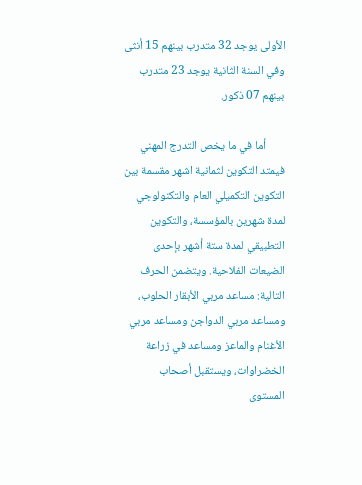الأولى يوجد 32 متدرب بينهم 15 أنثى وفي السنة الثانية يوجد 23 متدرب بينهم 07 ذكور.

       أما في ما يخص التدرج المهني فيمتد التكوين لثمانية اشهر مقسمة بين التكوين التكميلي العام والتكنولوجي لمدة شهرين بالمؤسسة، والتكوين التطبيقي لمدة ستة أشهر بإحدى الضيعات الفلاحية. ويتضمن الحرف التالية: مساعد مربي الأبقار الحلوب، ومساعد مربي الدواجن ومساعد مربي الأغنام والماعز ومساعد في زراعة الخضراوات، ويستقبل أصحاب المستوى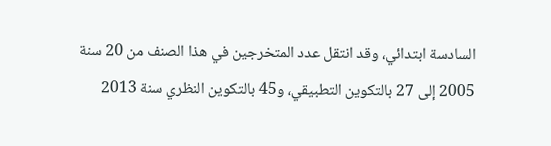السادسة ابتدائي، وقد انتقل عدد المتخرجين في هذا الصنف من 20 سنة 2005 إلى 27 بالتكوين التطبيقي، و45 بالتكوين النظري سنة 2013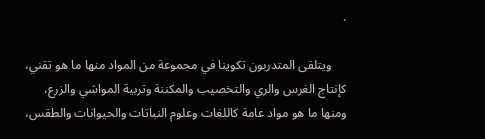.

     ويتلقى المتدربون تكوينا في مجموعة من المواد منها ما هو تقني، كإنتاج الغرس والري والتخصيب والمكننة وتربية المواشي والزرع، ومنها ما هو مواد عامة كاللغات وعلوم النباتات والحيوانات والطقس،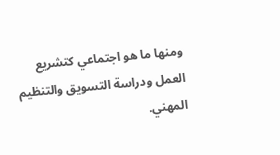ومنها ما هو اجتماعي كتشريع العمل ودراسة التسويق والتنظيم المهني.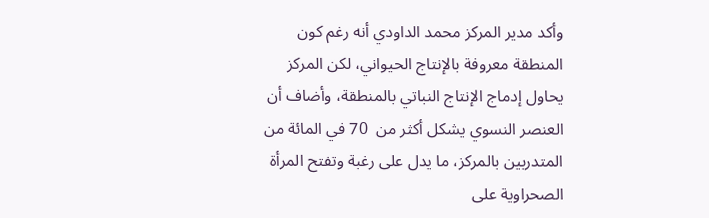وأكد مدير المركز محمد الداودي أنه رغم كون المنطقة معروفة بالإنتاج الحيواني، لكن المركز يحاول إدماج الإنتاج النباتي بالمنطقة، وأضاف أن العنصر النسوي يشكل أكثر من  70 في المائة من المتدربين بالمركز، ما يدل على رغبة وتفتح المرأة الصحراوية على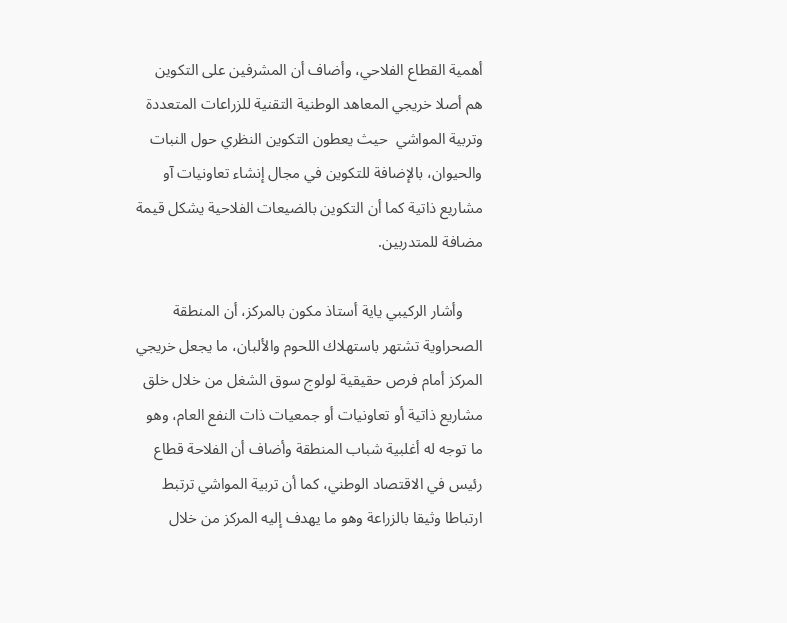أهمية القطاع الفلاحي، وأضاف أن المشرفين على التكوين هم أصلا خريجي المعاهد الوطنية التقنية للزراعات المتعددة وتربية المواشي  حيث يعطون التكوين النظري حول النبات والحيوان، بالإضافة للتكوين في مجال إنشاء تعاونيات آو مشاريع ذاتية كما أن التكوين بالضيعات الفلاحية يشكل قيمة مضافة للمتدربين.

     وأشار الركيبي ياية أستاذ مكون بالمركز، أن المنطقة الصحراوية تشتهر باستهلاك اللحوم والألبان، ما يجعل خريجي المركز أمام فرص حقيقية لولوج سوق الشغل من خلال خلق مشاريع ذاتية أو تعاونيات أو جمعيات ذات النفع العام، وهو ما توجه له أغلبية شباب المنطقة وأضاف أن الفلاحة قطاع رئيس في الاقتصاد الوطني، كما أن تربية المواشي ترتبط ارتباطا وثيقا بالزراعة وهو ما يهدف إليه المركز من خلال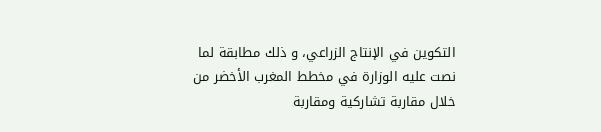التكوين في الإنتاج الزراعي، و ذلك مطابقة لما نصت عليه الوزارة في مخطط المغرب الأخضر من خلال مقاربة تشاركية ومقاربة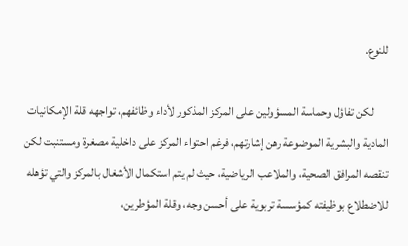للنوع.

      لكن تفاؤل وحماسة المسؤولين على المركز المذكور لأداء وظائفهم، تواجهه قلة الإمكانيات المادية والبشرية الموضوعة رهن إشارتهم، فرغم احتواء المركز على داخلية مصغرة ومستنبت لكن تنقصه المرافق الصحية، والملاعب الرياضية، حيث لم يتم استكمال الأشغال بالمركز والتي تؤهله للاضطلاع بوظيفته كمؤسسة تربوية على أحسن وجه، وقلة المؤطرين،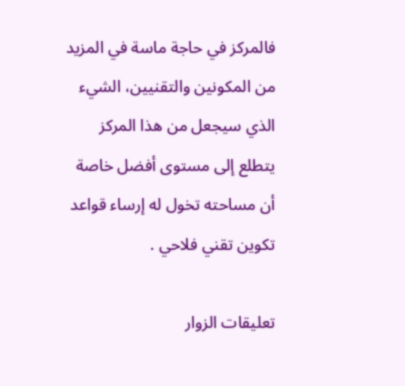فالمركز في حاجة ماسة في المزيد من المكونين والتقنيين، الشيء الذي سيجعل من هذا المركز يتطلع إلى مستوى أفضل خاصة أن مساحته تخول له إرساء قواعد تكوين تقني فلاحي .

تعليقات الزوار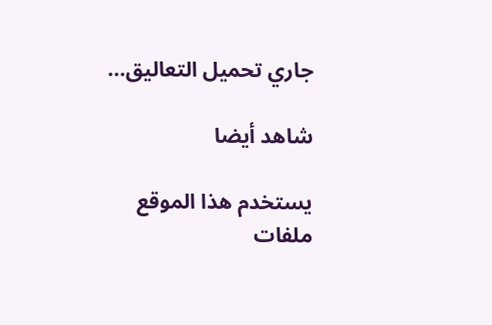جاري تحميل التعاليق...

شاهد أيضا

يستخدم هذا الموقع ملفات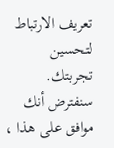تعريف الارتباط لتحسين تجربتك. سنفترض أنك موافق على هذا ،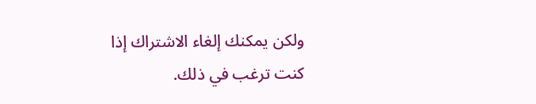ولكن يمكنك إلغاء الاشتراك إذا كنت ترغب في ذلك.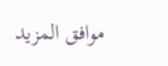موافق المزيد